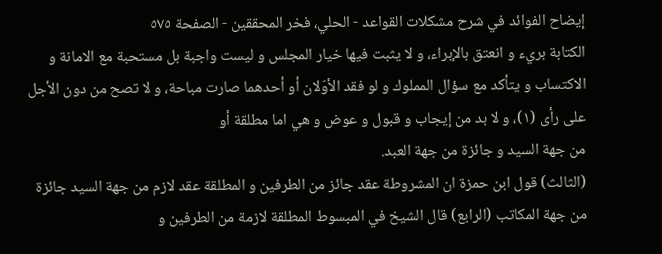إيضاح الفوائد في شرح مشكلات القواعد - الحلي، فخر المحققين - الصفحة ٥٧٥
الكتابة بريء و انعتق بالإبراء، و لا يثبت فيها خيار المجلس و ليست واجبة بل مستحبة مع الامانة و الاكتساب و يتأكد مع سؤال المملوك و لو فقد الأوّلان أو أحدهما صارت مباحة، و لا تصح من دون الأجل على رأى (١)، و لا بد من إيجاب و قبول و عوض و هي اما مطلقة أو
من جهة السيد و جائزة من جهة العبد.
(الثالث) قول ابن حمزة ان المشروطة عقد جائز من الطرفين و المطلقة عقد لازم من جهة السيد جائزة من جهة المكاتب (الرابع) قال الشيخ في المبسوط المطلقة لازمة من الطرفين و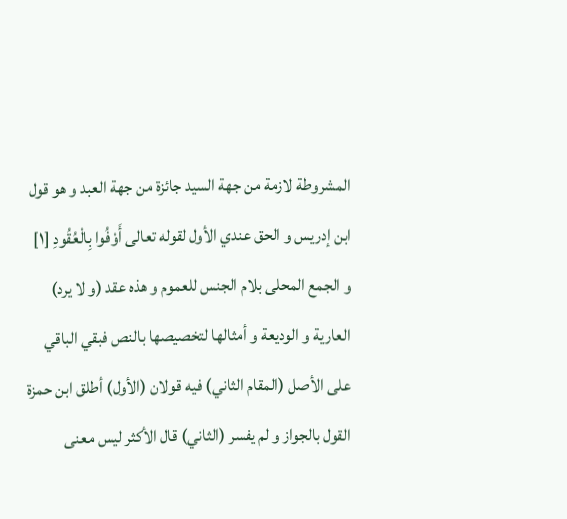المشروطة لازمة من جهة السيد جائزة من جهة العبد و هو قول ابن إدريس و الحق عندي الأول لقوله تعالى أَوْفُوا بِالْعُقُودِ [١] و الجمع المحلى بلام الجنس للعموم و هذه عقد (و لا يرد) العارية و الوديعة و أمثالها لتخصيصها بالنص فبقي الباقي على الأصل (المقام الثاني) فيه قولان (الأول) أطلق ابن حمزة القول بالجواز و لم يفسر (الثاني) قال الأكثر ليس معنى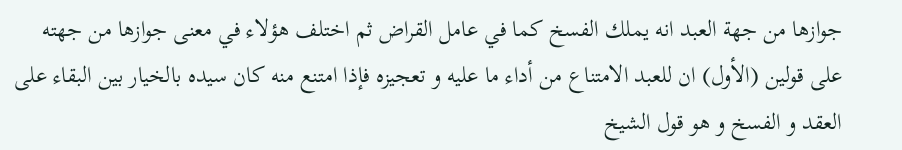جوازها من جهة العبد انه يملك الفسخ كما في عامل القراض ثم اختلف هؤلاء في معنى جوازها من جهته على قولين (الأول) ان للعبد الامتناع من أداء ما عليه و تعجيزه فإذا امتنع منه كان سيده بالخيار بين البقاء على العقد و الفسخ و هو قول الشيخ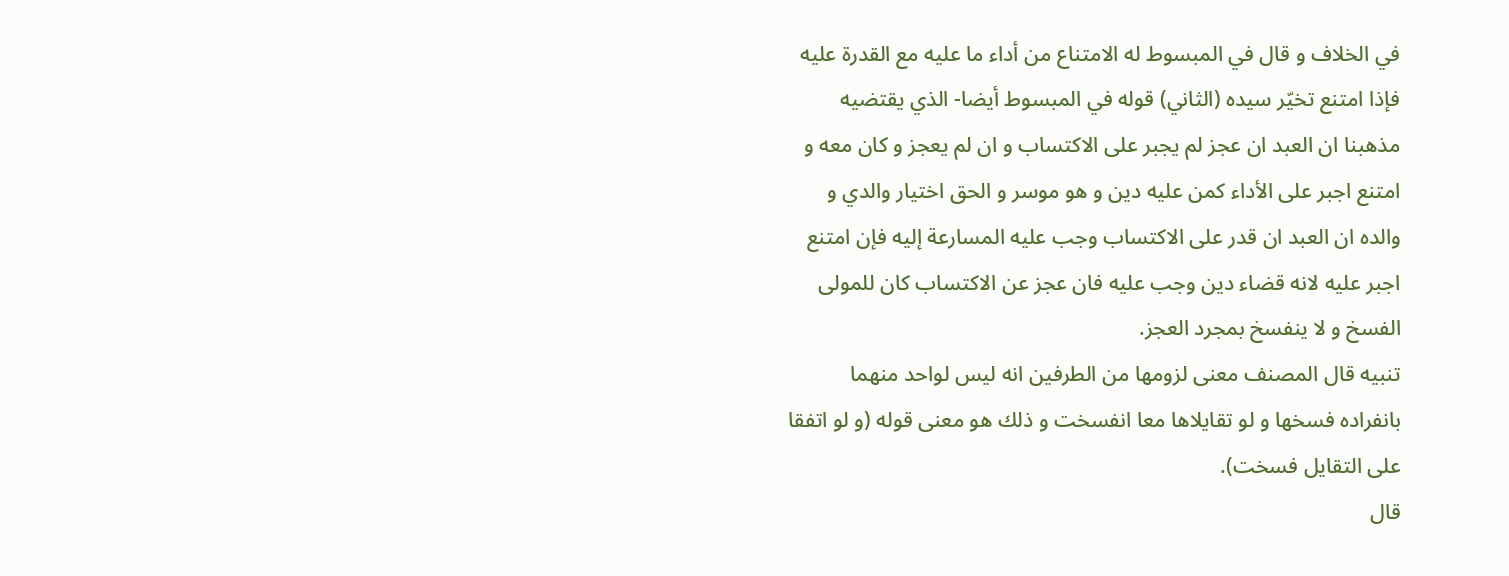في الخلاف و قال في المبسوط له الامتناع من أداء ما عليه مع القدرة عليه فإذا امتنع تخيّر سيده (الثاني) قوله في المبسوط أيضا- الذي يقتضيه مذهبنا ان العبد ان عجز لم يجبر على الاكتساب و ان لم يعجز و كان معه و امتنع اجبر على الأداء كمن عليه دين و هو موسر و الحق اختيار والدي و والده ان العبد ان قدر على الاكتساب وجب عليه المسارعة إليه فإن امتنع اجبر عليه لانه قضاء دين وجب عليه فان عجز عن الاكتساب كان للمولى الفسخ و لا ينفسخ بمجرد العجز.
تنبيه قال المصنف معنى لزومها من الطرفين انه ليس لواحد منهما بانفراده فسخها و لو تقايلاها معا انفسخت و ذلك هو معنى قوله (و لو اتفقا على التقايل فسخت).
قال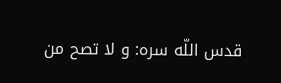قدس اللّه سره: و لا تصح من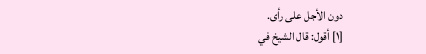دون الأجل على رأى.
[١] أقول: قال الشيخ في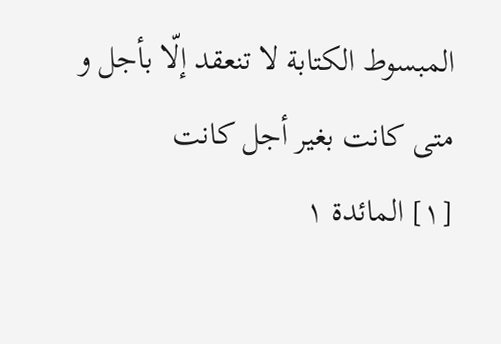المبسوط الكتابة لا تنعقد إلّا بأجل و متى كانت بغير أجل كانت
[١] المائدة ١